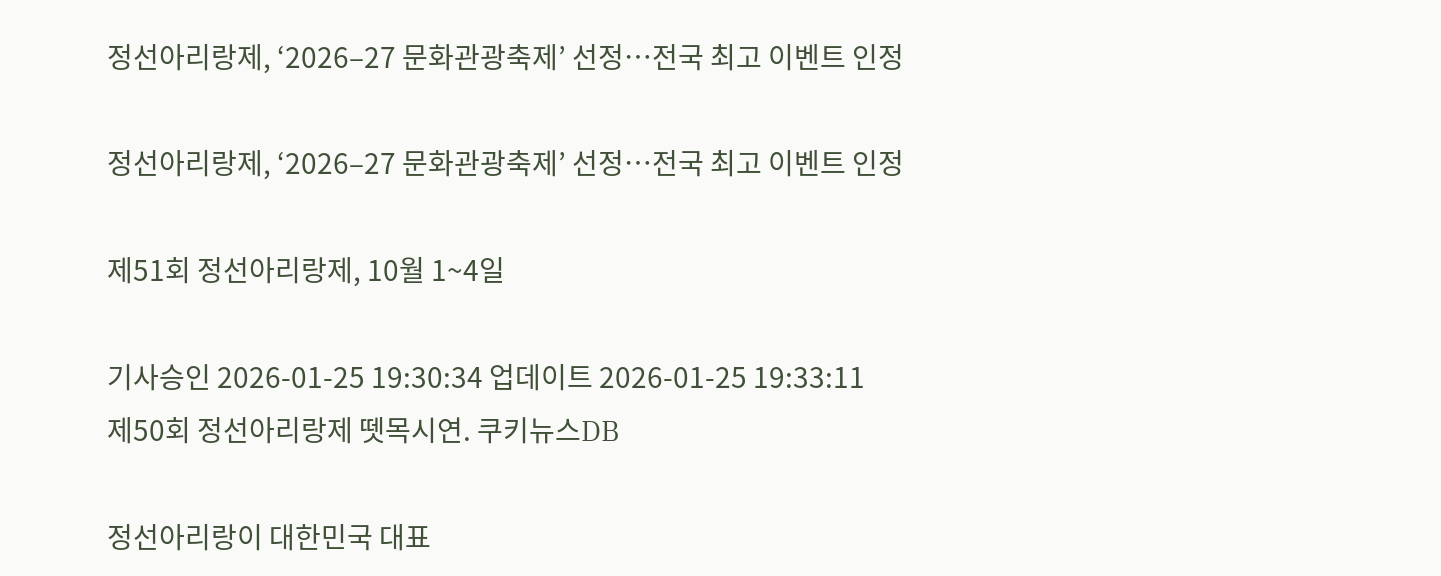정선아리랑제, ‘2026–27 문화관광축제’ 선정…전국 최고 이벤트 인정

정선아리랑제, ‘2026–27 문화관광축제’ 선정…전국 최고 이벤트 인정

제51회 정선아리랑제, 10월 1~4일

기사승인 2026-01-25 19:30:34 업데이트 2026-01-25 19:33:11
제50회 정선아리랑제 뗏목시연. 쿠키뉴스DB

정선아리랑이 대한민국 대표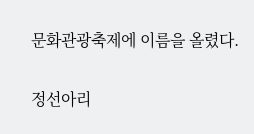문화관광축제에 이름을 올렸다.

정선아리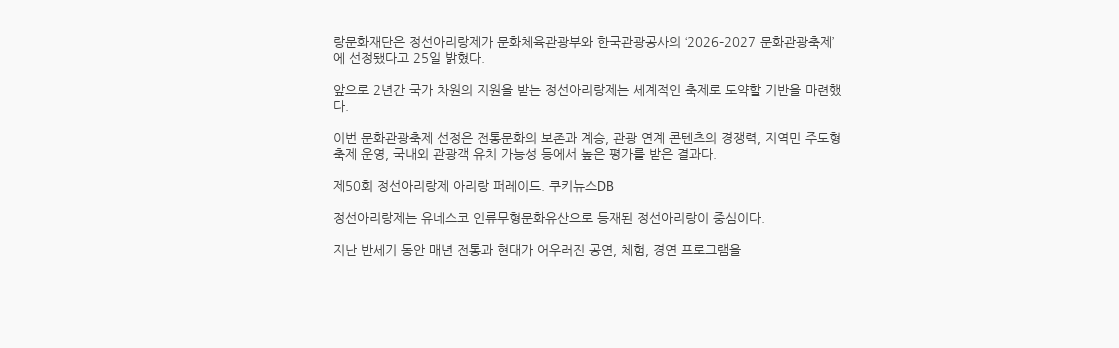랑문화재단은 정선아리랑제가 문화체육관광부와 한국관광공사의 ‘2026–2027 문화관광축제’에 선정됐다고 25일 밝혔다.

앞으로 2년간 국가 차원의 지원을 받는 정선아리랑제는 세계적인 축제로 도약할 기반을 마련했다.

이번 문화관광축제 선정은 전통문화의 보존과 계승, 관광 연계 콘텐츠의 경쟁력, 지역민 주도형 축제 운영, 국내외 관광객 유치 가능성 등에서 높은 평가를 받은 결과다.

제50회 정선아리랑제 아리랑 퍼레이드. 쿠키뉴스DB

정선아리랑제는 유네스코 인류무형문화유산으로 등재된 정선아리랑이 중심이다.

지난 반세기 동안 매년 전통과 현대가 어우러진 공연, 체험, 경연 프로그램을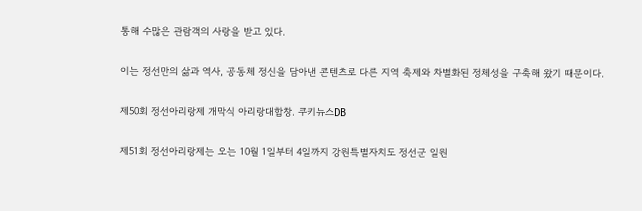통해 수많은 관람객의 사랑을 받고 있다.

이는 정선만의 삶과 역사, 공동체 정신을 담아낸 콘텐츠로 다른 지역 축제와 차별화된 정체성을 구축해 왔기 때문이다.

제50회 정선아리랑제 개막식 아리랑대합창. 쿠키뉴스DB

제51회 정선아리랑제는 오는 10월 1일부터 4일까지 강원특별자치도 정선군 일원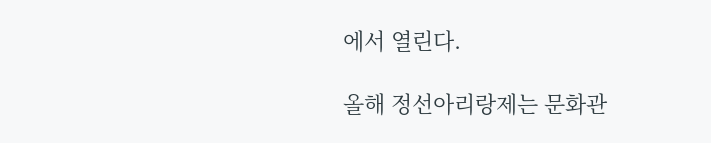에서 열린다.

올해 정선아리랑제는 문화관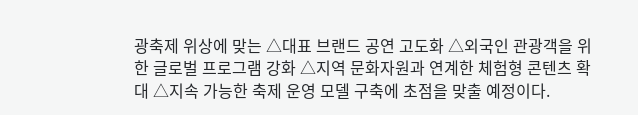광축제 위상에 맞는 △대표 브랜드 공연 고도화 △외국인 관광객을 위한 글로벌 프로그램 강화 △지역 문화자원과 연계한 체험형 콘텐츠 확대 △지속 가능한 축제 운영 모델 구축에 초점을 맞출 예정이다.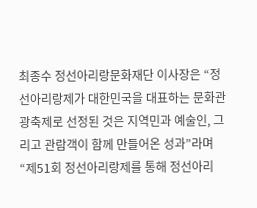최종수 정선아리랑문화재단 이사장은 “정선아리랑제가 대한민국을 대표하는 문화관광축제로 선정된 것은 지역민과 예술인, 그리고 관람객이 함께 만들어온 성과”라며 “제51회 정선아리랑제를 통해 정선아리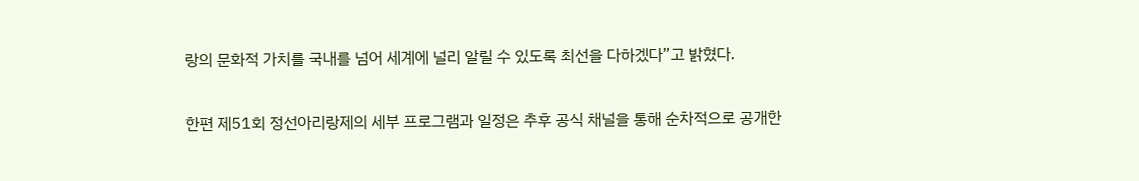랑의 문화적 가치를 국내를 넘어 세계에 널리 알릴 수 있도록 최선을 다하겠다”고 밝혔다.

한편 제51회 정선아리랑제의 세부 프로그램과 일정은 추후 공식 채널을 통해 순차적으로 공개한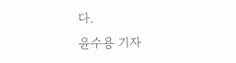다.
윤수용 기자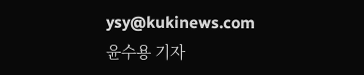ysy@kukinews.com
윤수용 기자